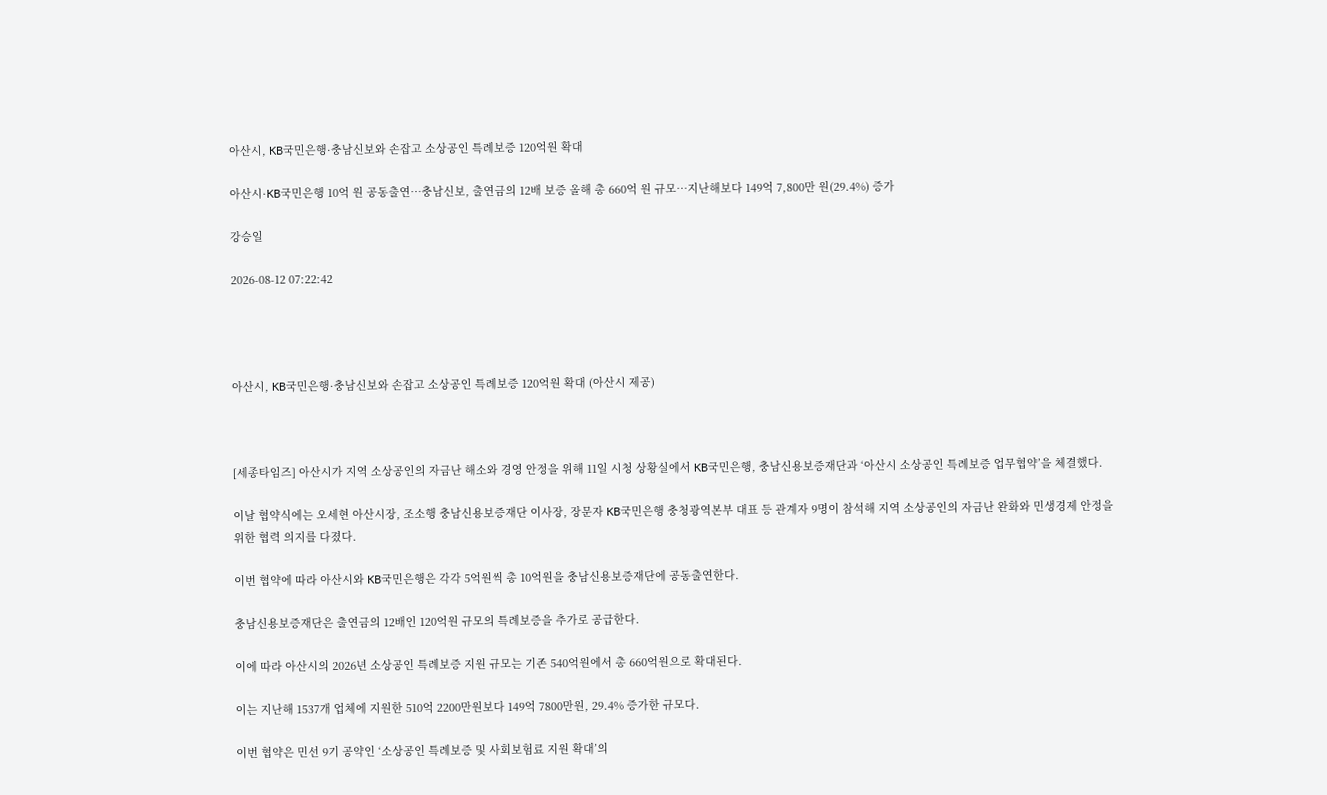아산시, KB국민은행·충남신보와 손잡고 소상공인 특례보증 120억원 확대

아산시·KB국민은행 10억 원 공동출연…충남신보, 출연금의 12배 보증 올해 총 660억 원 규모…지난해보다 149억 7,800만 원(29.4%) 증가

강승일

2026-08-12 07:22:42




아산시, KB국민은행·충남신보와 손잡고 소상공인 특례보증 120억원 확대 (아산시 제공)



[세종타임즈] 아산시가 지역 소상공인의 자금난 해소와 경영 안정을 위해 11일 시청 상황실에서 KB국민은행, 충남신용보증재단과 ‘아산시 소상공인 특례보증 업무협약’을 체결했다.

이날 협약식에는 오세현 아산시장, 조소행 충남신용보증재단 이사장, 장문자 KB국민은행 충청광역본부 대표 등 관계자 9명이 참석해 지역 소상공인의 자금난 완화와 민생경제 안정을 위한 협력 의지를 다졌다.

이번 협약에 따라 아산시와 KB국민은행은 각각 5억원씩 총 10억원을 충남신용보증재단에 공동출연한다.

충남신용보증재단은 출연금의 12배인 120억원 규모의 특례보증을 추가로 공급한다.

이에 따라 아산시의 2026년 소상공인 특례보증 지원 규모는 기존 540억원에서 총 660억원으로 확대된다.

이는 지난해 1537개 업체에 지원한 510억 2200만원보다 149억 7800만원, 29.4% 증가한 규모다.

이번 협약은 민선 9기 공약인 ‘소상공인 특례보증 및 사회보험료 지원 확대’의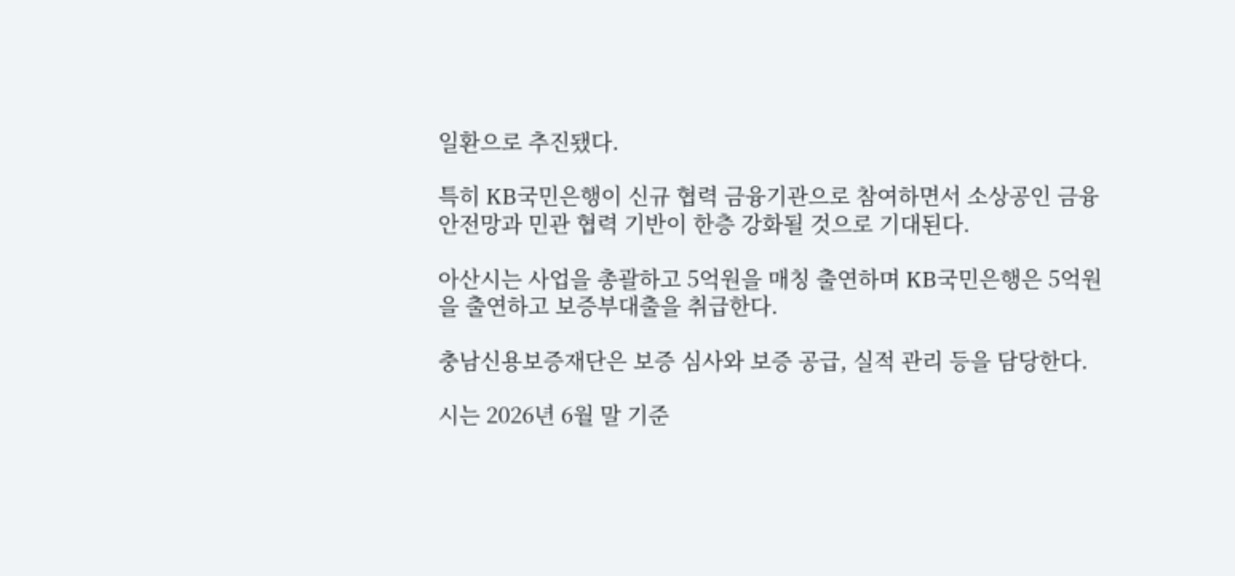일환으로 추진됐다.

특히 KB국민은행이 신규 협력 금융기관으로 참여하면서 소상공인 금융안전망과 민관 협력 기반이 한층 강화될 것으로 기대된다.

아산시는 사업을 총괄하고 5억원을 매칭 출연하며 KB국민은행은 5억원을 출연하고 보증부대출을 취급한다.

충남신용보증재단은 보증 심사와 보증 공급, 실적 관리 등을 담당한다.

시는 2026년 6월 말 기준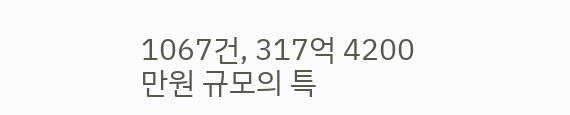1067건, 317억 4200만원 규모의 특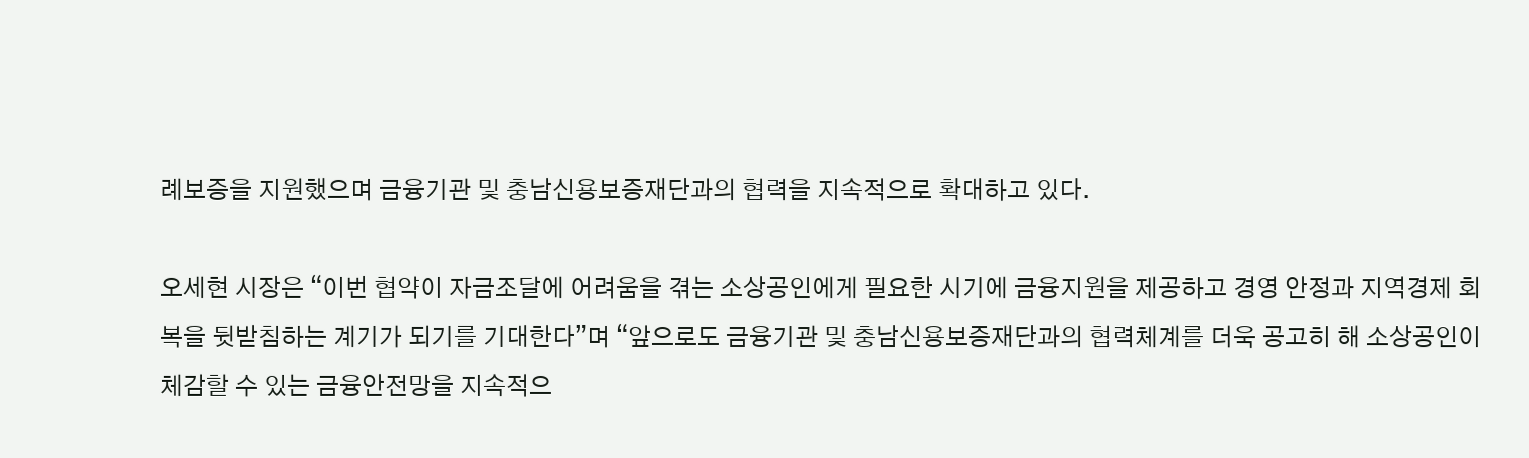례보증을 지원했으며 금융기관 및 충남신용보증재단과의 협력을 지속적으로 확대하고 있다.

오세현 시장은 “이번 협약이 자금조달에 어려움을 겪는 소상공인에게 필요한 시기에 금융지원을 제공하고 경영 안정과 지역경제 회복을 뒷받침하는 계기가 되기를 기대한다”며 “앞으로도 금융기관 및 충남신용보증재단과의 협력체계를 더욱 공고히 해 소상공인이 체감할 수 있는 금융안전망을 지속적으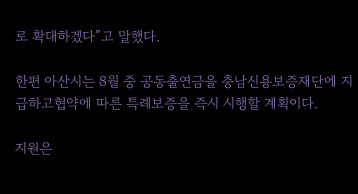로 확대하겠다”고 말했다.

한편 아산시는 8월 중 공동출연금을 충남신용보증재단에 지급하고협약에 따른 특례보증을 즉시 시행할 계획이다.

지원은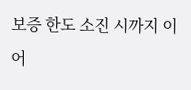보증 한도 소진 시까지 이어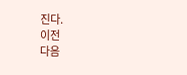진다.
이전
다음